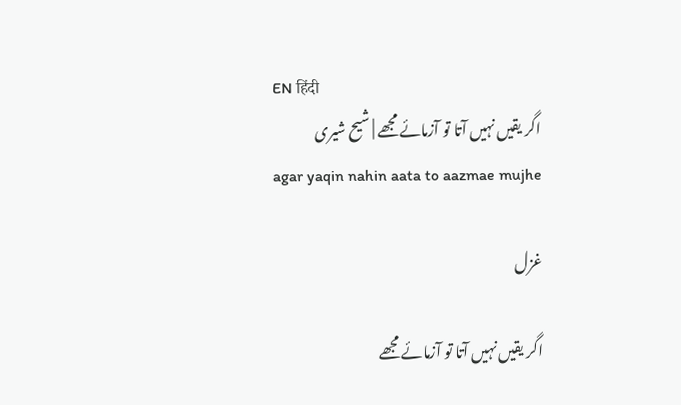EN हिंदी
اگر یقیں نہیں آتا تو آزمائے مجھے | شیح شیری
agar yaqin nahin aata to aazmae mujhe

غزل

اگر یقیں نہیں آتا تو آزمائے مجھے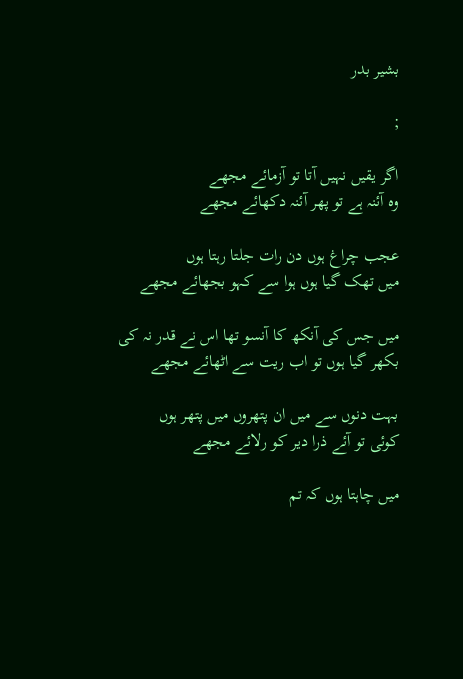بشیر بدر

;

اگر یقیں نہیں آتا تو آزمائے مجھے
وہ آئنہ ہے تو پھر آئنہ دکھائے مجھے

عجب چراغ ہوں دن رات جلتا رہتا ہوں
میں تھک گیا ہوں ہوا سے کہو بجھائے مجھے

میں جس کی آنکھ کا آنسو تھا اس نے قدر نہ کی
بکھر گیا ہوں تو اب ریت سے اٹھائے مجھے

بہت دنوں سے میں ان پتھروں میں پتھر ہوں
کوئی تو آئے ذرا دیر کو رلائے مجھے

میں چاہتا ہوں کہ تم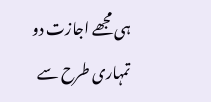ہی مجھے اجازت دو
تمہاری طرح سے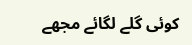کوئی گلے لگائے مجھے